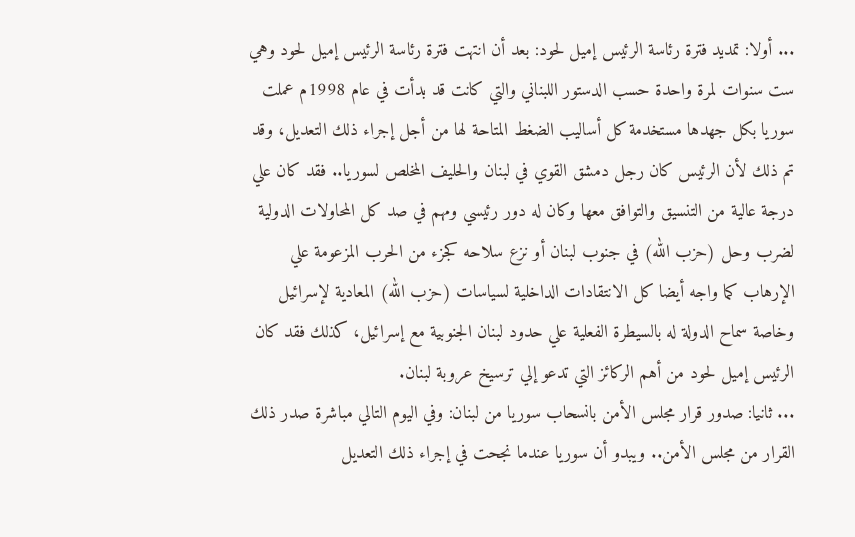... أولا: تمديد فترة رئاسة الرئيس إميل لحود: بعد أن انتهت فترة رئاسة الرئيس إميل لحود وهي ست سنوات لمرة واحدة حسب الدستور اللبناني والتي كانت قد بدأت في عام 1998م عملت سوريا بكل جهدها مستخدمة كل أساليب الضغط المتاحة لها من أجل إجراء ذلك التعديل، وقد تم ذلك لأن الرئيس كان رجل دمشق القوي في لبنان والحليف المخلص لسوريا.. فقد كان علي درجة عالية من التنسيق والتوافق معها وكان له دور رئيسي ومهم في صد كل المحاولات الدولية لضرب وحل (حزب الله) في جنوب لبنان أو نزع سلاحه كجزء من الحرب المزعومة علي الإرهاب كما واجه أيضا كل الانتقادات الداخلية لسياسات (حزب الله) المعادية لإسرائيل وخاصة سماح الدولة له بالسيطرة الفعلية علي حدود لبنان الجنوبية مع إسرائيل، كذلك فقد كان الرئيس إميل لحود من أهم الركائز التي تدعو إلي ترسيخ عروبة لبنان.
... ثانيا: صدور قرار مجلس الأمن بانسحاب سوريا من لبنان: وفي اليوم التالي مباشرة صدر ذلك القرار من مجلس الأمن.. ويبدو أن سوريا عندما نجحت في إجراء ذلك التعديل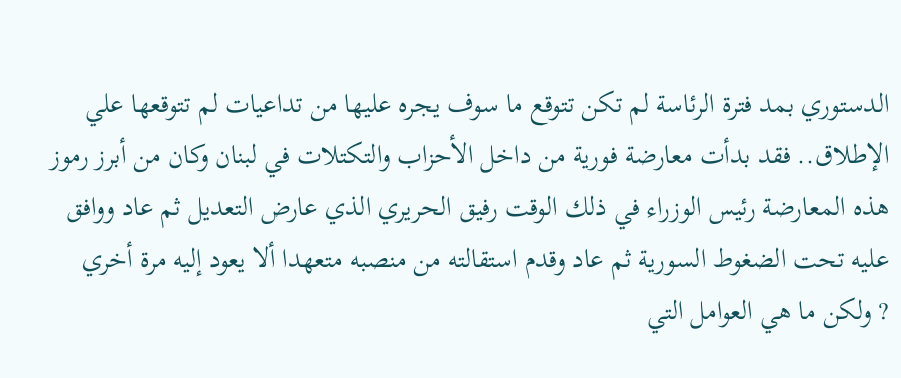الدستوري بمد فترة الرئاسة لم تكن تتوقع ما سوف يجره عليها من تداعيات لم تتوقعها علي الإطلاق.. فقد بدأت معارضة فورية من داخل الأحزاب والتكتلات في لبنان وكان من أبرز رموز هذه المعارضة رئيس الوزراء في ذلك الوقت رفيق الحريري الذي عارض التعديل ثم عاد ووافق عليه تحت الضغوط السورية ثم عاد وقدم استقالته من منصبه متعهدا ألا يعود إليه مرة أخري
? ولكن ما هي العوامل التي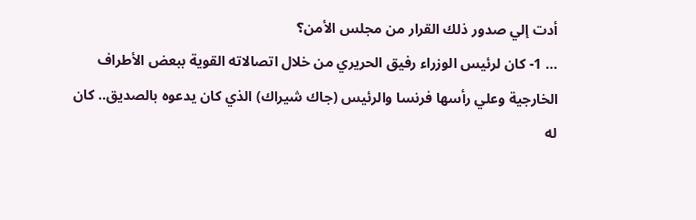أدت إلي صدور ذلك القرار من مجلس الأمن؟
... 1- كان لرئيس الوزراء رفيق الحريري من خلال اتصالاته القوية ببعض الأطراف الخارجية وعلي رأسها فرنسا والرئيس (جاك شيراك) الذي كان يدعوه بالصديق.. كان له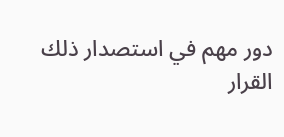دور مهم في استصدار ذلك القرار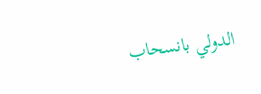الدولي بانسحاب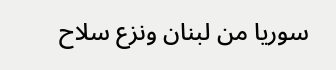سوريا من لبنان ونزع سلاح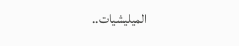الميليشيات..